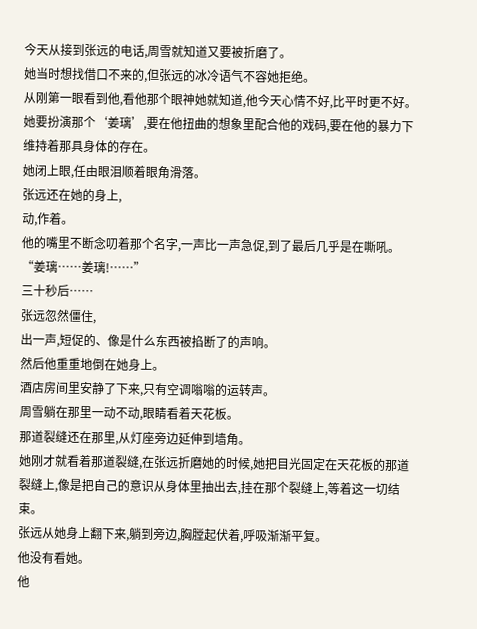今天从接到张远的电话,周雪就知道又要被折磨了。
她当时想找借口不来的,但张远的冰冷语气不容她拒绝。
从刚第一眼看到他,看他那个眼神她就知道,他今天心情不好,比平时更不好。
她要扮演那个‘姜璃’,要在他扭曲的想象里配合他的戏码,要在他的暴力下维持着那具身体的存在。
她闭上眼,任由眼泪顺着眼角滑落。
张远还在她的身上,
动,作着。
他的嘴里不断念叨着那个名字,一声比一声急促,到了最后几乎是在嘶吼。
“姜璃……姜璃!……”
三十秒后……
张远忽然僵住,
出一声,短促的、像是什么东西被掐断了的声响。
然后他重重地倒在她身上。
酒店房间里安静了下来,只有空调嗡嗡的运转声。
周雪躺在那里一动不动,眼睛看着天花板。
那道裂缝还在那里,从灯座旁边延伸到墙角。
她刚才就看着那道裂缝,在张远折磨她的时候,她把目光固定在天花板的那道裂缝上,像是把自己的意识从身体里抽出去,挂在那个裂缝上,等着这一切结束。
张远从她身上翻下来,躺到旁边,胸膛起伏着,呼吸渐渐平复。
他没有看她。
他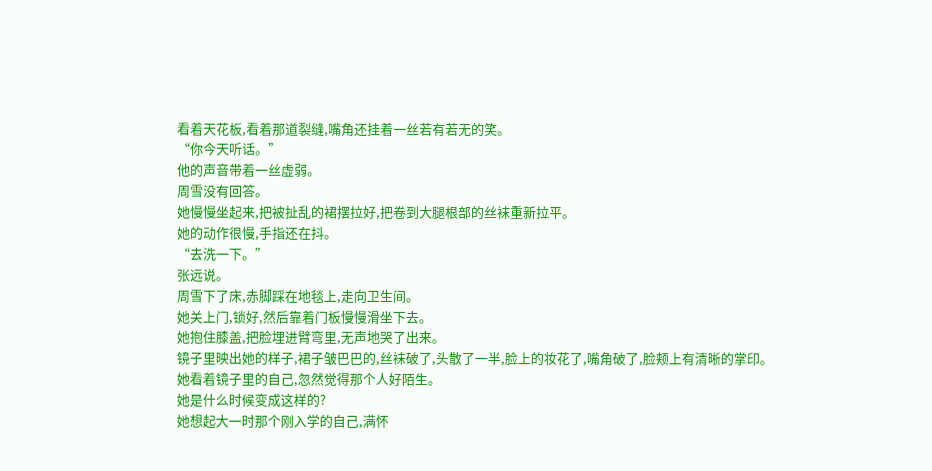看着天花板,看着那道裂缝,嘴角还挂着一丝若有若无的笑。
“你今天听话。”
他的声音带着一丝虚弱。
周雪没有回答。
她慢慢坐起来,把被扯乱的裙摆拉好,把卷到大腿根部的丝袜重新拉平。
她的动作很慢,手指还在抖。
“去洗一下。”
张远说。
周雪下了床,赤脚踩在地毯上,走向卫生间。
她关上门,锁好,然后靠着门板慢慢滑坐下去。
她抱住膝盖,把脸埋进臂弯里,无声地哭了出来。
镜子里映出她的样子,裙子皱巴巴的,丝袜破了,头散了一半,脸上的妆花了,嘴角破了,脸颊上有清晰的掌印。
她看着镜子里的自己,忽然觉得那个人好陌生。
她是什么时候变成这样的?
她想起大一时那个刚入学的自己,满怀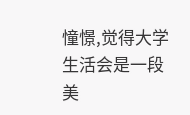憧憬,觉得大学生活会是一段美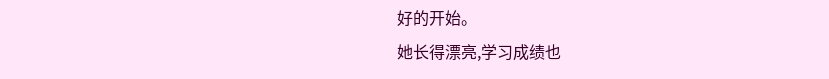好的开始。
她长得漂亮,学习成绩也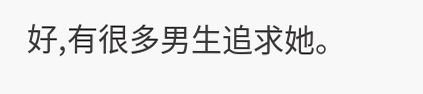好,有很多男生追求她。